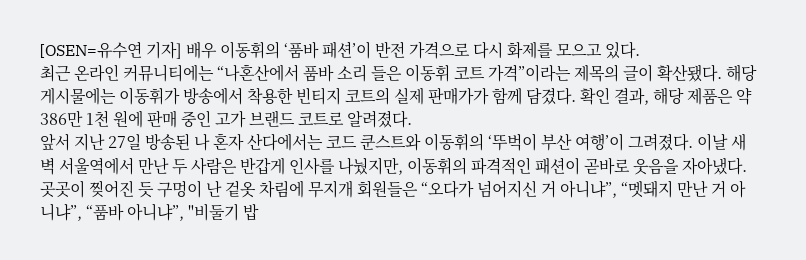[OSEN=유수연 기자] 배우 이동휘의 ‘품바 패션’이 반전 가격으로 다시 화제를 모으고 있다.
최근 온라인 커뮤니티에는 “나혼산에서 품바 소리 들은 이동휘 코트 가격”이라는 제목의 글이 확산됐다. 해당 게시물에는 이동휘가 방송에서 착용한 빈티지 코트의 실제 판매가가 함께 담겼다. 확인 결과, 해당 제품은 약 386만 1천 원에 판매 중인 고가 브랜드 코트로 알려졌다.
앞서 지난 27일 방송된 나 혼자 산다에서는 코드 쿤스트와 이동휘의 ‘뚜벅이 부산 여행’이 그려졌다. 이날 새벽 서울역에서 만난 두 사람은 반갑게 인사를 나눴지만, 이동휘의 파격적인 패션이 곧바로 웃음을 자아냈다.
곳곳이 찢어진 듯 구멍이 난 겉옷 차림에 무지개 회원들은 “오다가 넘어지신 거 아니냐”, “멧돼지 만난 거 아니냐”, “품바 아니냐”, "비둘기 밥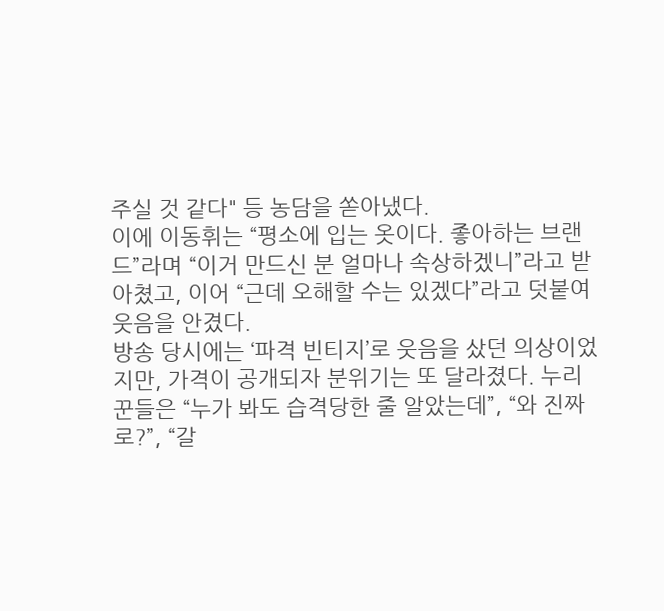주실 것 같다" 등 농담을 쏟아냈다.
이에 이동휘는 “평소에 입는 옷이다. 좋아하는 브랜드”라며 “이거 만드신 분 얼마나 속상하겠니”라고 받아쳤고, 이어 “근데 오해할 수는 있겠다”라고 덧붙여 웃음을 안겼다.
방송 당시에는 ‘파격 빈티지’로 웃음을 샀던 의상이었지만, 가격이 공개되자 분위기는 또 달라졌다. 누리꾼들은 “누가 봐도 습격당한 줄 알았는데”, “와 진짜로?”, “갈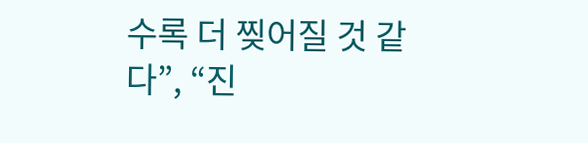수록 더 찢어질 것 같다”, “진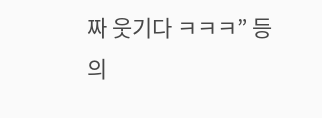짜 웃기다 ㅋㅋㅋ” 등의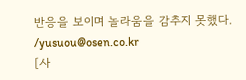반응을 보이며 놀라움을 감추지 못했다.
/yusuou@osen.co.kr
[사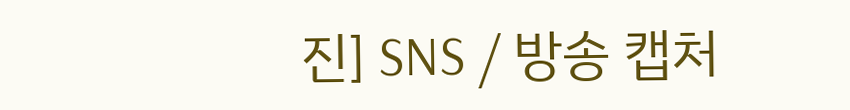진] SNS / 방송 캡처